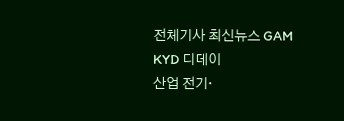전체기사 최신뉴스 GAM
KYD 디데이
산업 전기·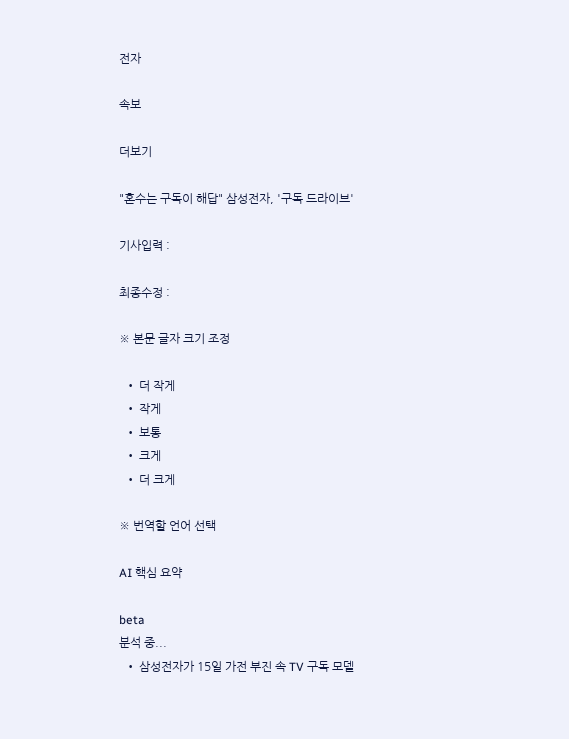전자

속보

더보기

"혼수는 구독이 해답" 삼성전자, '구독 드라이브'

기사입력 :

최종수정 :

※ 본문 글자 크기 조정

  • 더 작게
  • 작게
  • 보통
  • 크게
  • 더 크게

※ 번역할 언어 선택

AI 핵심 요약

beta
분석 중...
  • 삼성전자가 15일 가전 부진 속 TV 구독 모델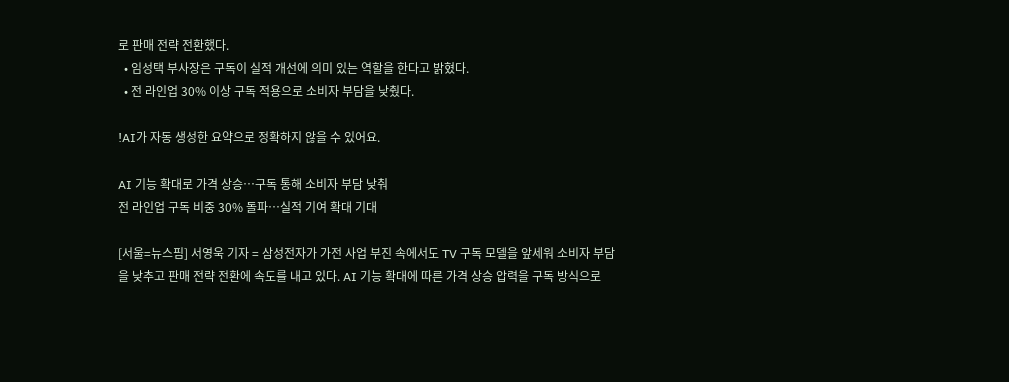로 판매 전략 전환했다.
  • 임성택 부사장은 구독이 실적 개선에 의미 있는 역할을 한다고 밝혔다.
  • 전 라인업 30% 이상 구독 적용으로 소비자 부담을 낮췄다.

!AI가 자동 생성한 요약으로 정확하지 않을 수 있어요.

AI 기능 확대로 가격 상승…구독 통해 소비자 부담 낮춰
전 라인업 구독 비중 30% 돌파…실적 기여 확대 기대

[서울=뉴스핌] 서영욱 기자 = 삼성전자가 가전 사업 부진 속에서도 TV 구독 모델을 앞세워 소비자 부담을 낮추고 판매 전략 전환에 속도를 내고 있다. AI 기능 확대에 따른 가격 상승 압력을 구독 방식으로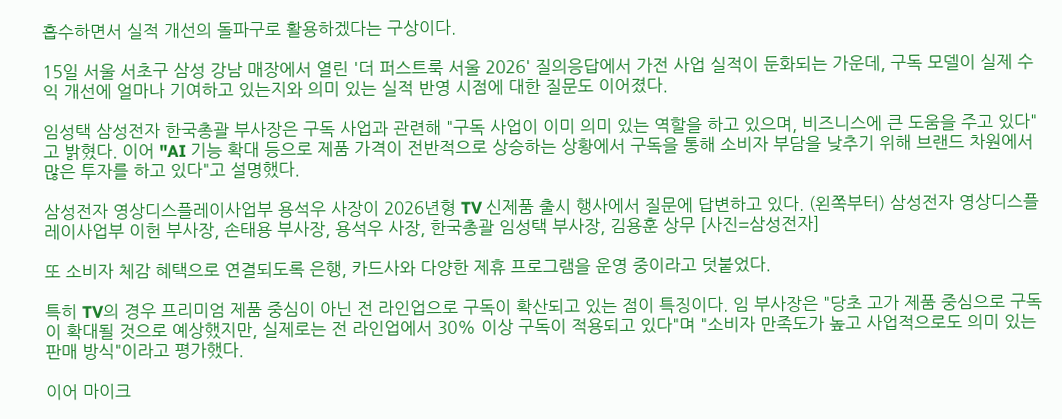흡수하면서 실적 개선의 돌파구로 활용하겠다는 구상이다.

15일 서울 서초구 삼성 강남 매장에서 열린 '더 퍼스트룩 서울 2026' 질의응답에서 가전 사업 실적이 둔화되는 가운데, 구독 모델이 실제 수익 개선에 얼마나 기여하고 있는지와 의미 있는 실적 반영 시점에 대한 질문도 이어졌다.

임성택 삼성전자 한국총괄 부사장은 구독 사업과 관련해 "구독 사업이 이미 의미 있는 역할을 하고 있으며, 비즈니스에 큰 도움을 주고 있다"고 밝혔다. 이어 "AI 기능 확대 등으로 제품 가격이 전반적으로 상승하는 상황에서 구독을 통해 소비자 부담을 낮추기 위해 브랜드 차원에서 많은 투자를 하고 있다"고 설명했다.

삼성전자 영상디스플레이사업부 용석우 사장이 2026년형 TV 신제품 출시 행사에서 질문에 답변하고 있다. (왼쪽부터) 삼성전자 영상디스플레이사업부 이헌 부사장, 손태용 부사장, 용석우 사장, 한국총괄 임성택 부사장, 김용훈 상무 [사진=삼성전자]

또 소비자 체감 혜택으로 연결되도록 은행, 카드사와 다양한 제휴 프로그램을 운영 중이라고 덧붙었다.

특히 TV의 경우 프리미엄 제품 중심이 아닌 전 라인업으로 구독이 확산되고 있는 점이 특징이다. 임 부사장은 "당초 고가 제품 중심으로 구독이 확대될 것으로 예상했지만, 실제로는 전 라인업에서 30% 이상 구독이 적용되고 있다"며 "소비자 만족도가 높고 사업적으로도 의미 있는 판매 방식"이라고 평가했다.

이어 마이크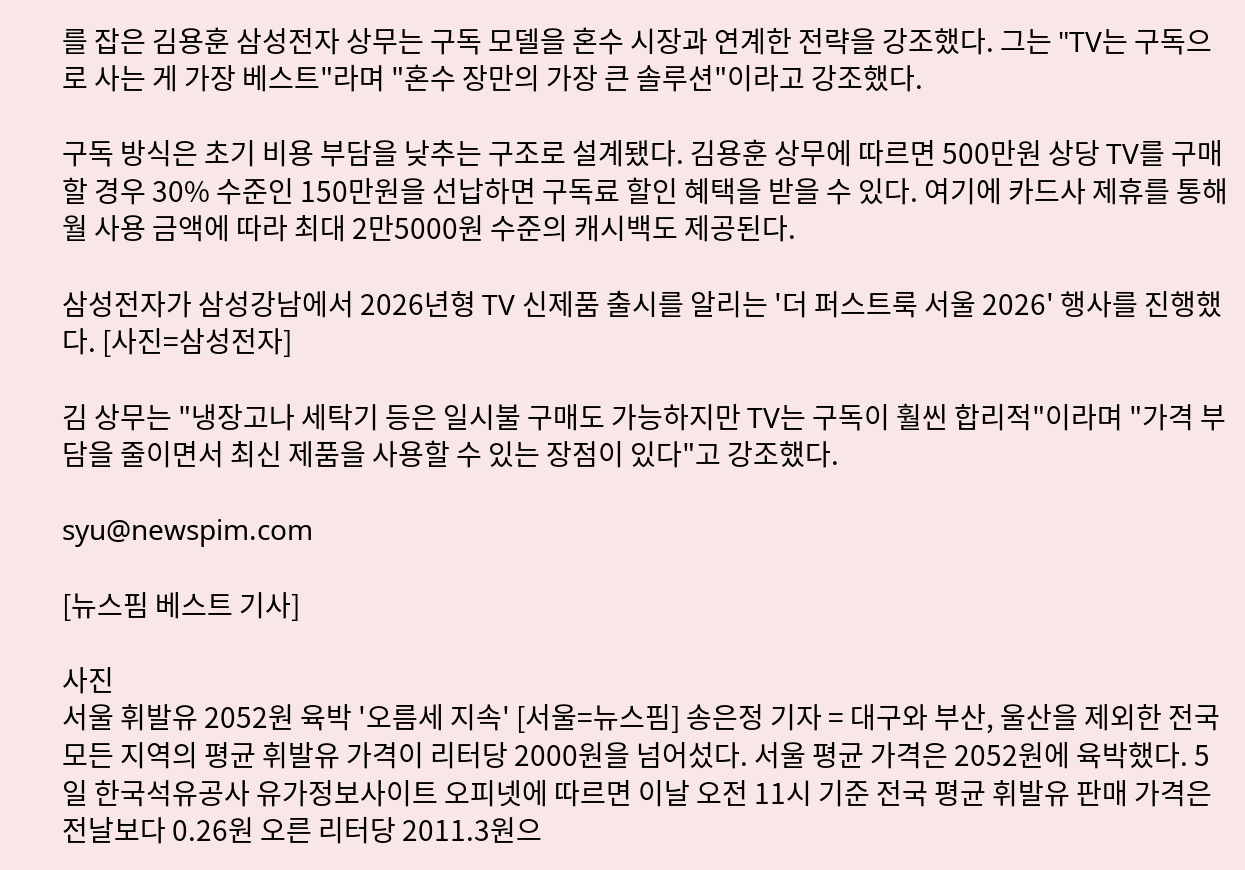를 잡은 김용훈 삼성전자 상무는 구독 모델을 혼수 시장과 연계한 전략을 강조했다. 그는 "TV는 구독으로 사는 게 가장 베스트"라며 "혼수 장만의 가장 큰 솔루션"이라고 강조했다.

구독 방식은 초기 비용 부담을 낮추는 구조로 설계됐다. 김용훈 상무에 따르면 500만원 상당 TV를 구매할 경우 30% 수준인 150만원을 선납하면 구독료 할인 혜택을 받을 수 있다. 여기에 카드사 제휴를 통해 월 사용 금액에 따라 최대 2만5000원 수준의 캐시백도 제공된다.

삼성전자가 삼성강남에서 2026년형 TV 신제품 출시를 알리는 '더 퍼스트룩 서울 2026' 행사를 진행했다. [사진=삼성전자]

김 상무는 "냉장고나 세탁기 등은 일시불 구매도 가능하지만 TV는 구독이 훨씬 합리적"이라며 "가격 부담을 줄이면서 최신 제품을 사용할 수 있는 장점이 있다"고 강조했다.

syu@newspim.com

[뉴스핌 베스트 기사]

사진
서울 휘발유 2052원 육박 '오름세 지속' [서울=뉴스핌] 송은정 기자 = 대구와 부산, 울산을 제외한 전국 모든 지역의 평균 휘발유 가격이 리터당 2000원을 넘어섰다. 서울 평균 가격은 2052원에 육박했다. 5일 한국석유공사 유가정보사이트 오피넷에 따르면 이날 오전 11시 기준 전국 평균 휘발유 판매 가격은 전날보다 0.26원 오른 리터당 2011.3원으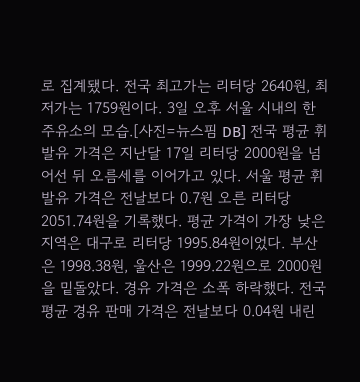로 집계됐다. 전국 최고가는 리터당 2640원, 최저가는 1759원이다. 3일 오후 서울 시내의 한 주유소의 모습.[사진=뉴스핌 DB] 전국 평균 휘발유 가격은 지난달 17일 리터당 2000원을 넘어선 뒤 오름세를 이어가고 있다. 서울 평균 휘발유 가격은 전날보다 0.7원 오른 리터당 2051.74원을 기록했다. 평균 가격이 가장 낮은 지역은 대구로 리터당 1995.84원이었다. 부산은 1998.38원, 울산은 1999.22원으로 2000원을 밑돌았다. 경유 가격은 소폭 하락했다. 전국 평균 경유 판매 가격은 전날보다 0.04원 내린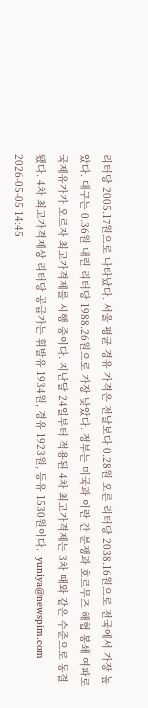리터당 2005.17원으로 나타났다. 서울 평균 경유 가격은 전날보다 0.28원 오른 리터당 2038.16원으로 전국에서 가장 높았다. 대구는 0.36원 내린 리터당 1988.26원으로 가장 낮았다. 정부는 미국과 이란 간 분쟁과 호르무즈 해협 봉쇄 여파로 국제유가가 오르자 최고가격제를 시행 중이다. 지난달 24일부터 적용된 4차 최고가격제는 3차 때와 같은 수준으로 동결됐다. 4차 최고가격제상 리터당 공급가는 휘발유 1934원, 경유 1923원, 등유 1530원이다.  yuniya@newspim.com 2026-05-05 14:45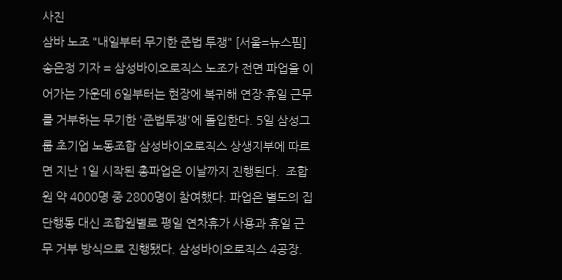사진
삼바 노조 "내일부터 무기한 준법 투쟁" [서울=뉴스핌] 송은정 기자 = 삼성바이오로직스 노조가 전면 파업을 이어가는 가운데 6일부터는 현장에 복귀해 연장·휴일 근무를 거부하는 무기한 '준법투쟁'에 돌입한다. 5일 삼성그룹 초기업 노동조합 삼성바이오로직스 상생지부에 따르면 지난 1일 시작된 총파업은 이날까지 진행된다.  조합원 약 4000명 중 2800명이 참여했다. 파업은 별도의 집단행동 대신 조합원별로 평일 연차휴가 사용과 휴일 근무 거부 방식으로 진행됐다. 삼성바이오로직스 4공장.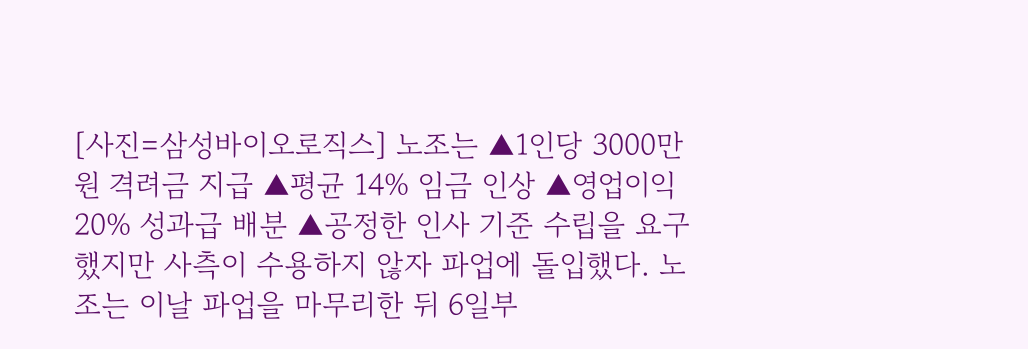[사진=삼성바이오로직스] 노조는 ▲1인당 3000만원 격려금 지급 ▲평균 14% 임금 인상 ▲영업이익 20% 성과급 배분 ▲공정한 인사 기준 수립을 요구했지만 사측이 수용하지 않자 파업에 돌입했다. 노조는 이날 파업을 마무리한 뒤 6일부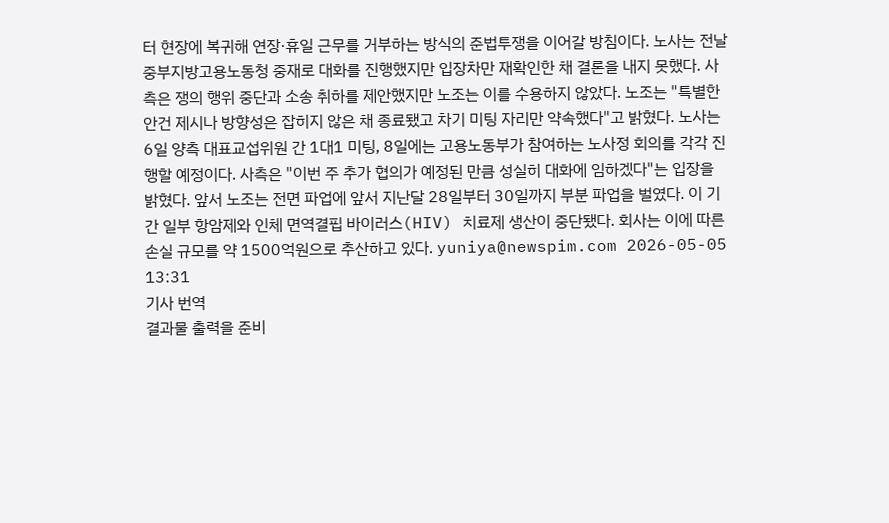터 현장에 복귀해 연장·휴일 근무를 거부하는 방식의 준법투쟁을 이어갈 방침이다. 노사는 전날 중부지방고용노동청 중재로 대화를 진행했지만 입장차만 재확인한 채 결론을 내지 못했다. 사측은 쟁의 행위 중단과 소송 취하를 제안했지만 노조는 이를 수용하지 않았다. 노조는 "특별한 안건 제시나 방향성은 잡히지 않은 채 종료됐고 차기 미팅 자리만 약속했다"고 밝혔다. 노사는 6일 양측 대표교섭위원 간 1대1 미팅, 8일에는 고용노동부가 참여하는 노사정 회의를 각각 진행할 예정이다. 사측은 "이번 주 추가 협의가 예정된 만큼 성실히 대화에 임하겠다"는 입장을 밝혔다. 앞서 노조는 전면 파업에 앞서 지난달 28일부터 30일까지 부분 파업을 벌였다. 이 기간 일부 항암제와 인체 면역결핍 바이러스(HIV) 치료제 생산이 중단됐다. 회사는 이에 따른 손실 규모를 약 1500억원으로 추산하고 있다. yuniya@newspim.com 2026-05-05 13:31
기사 번역
결과물 출력을 준비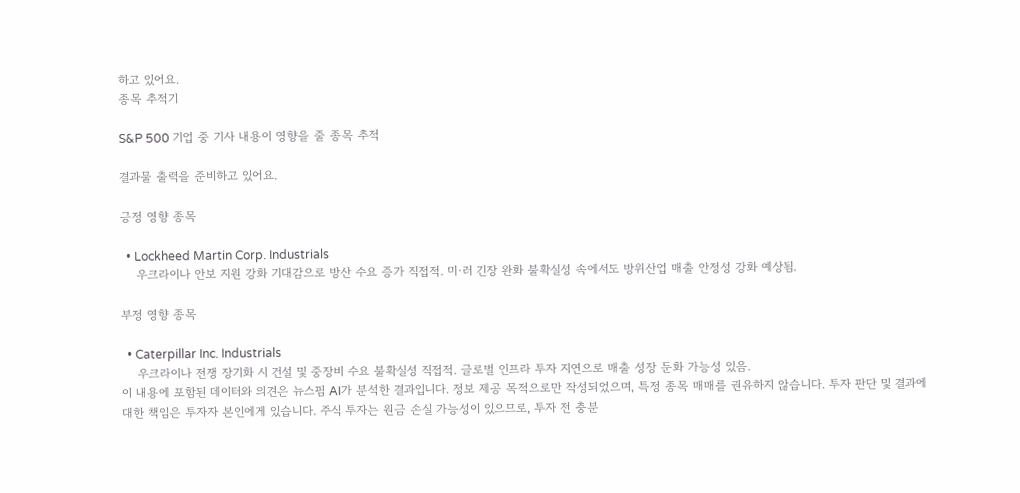하고 있어요.
종목 추적기

S&P 500 기업 중 기사 내용이 영향을 줄 종목 추적

결과물 출력을 준비하고 있어요.

긍정 영향 종목

  • Lockheed Martin Corp. Industrials
    우크라이나 안보 지원 강화 기대감으로 방산 수요 증가 직접적. 미·러 긴장 완화 불확실성 속에서도 방위산업 매출 안정성 강화 예상됨.

부정 영향 종목

  • Caterpillar Inc. Industrials
    우크라이나 전쟁 장기화 시 건설 및 중장비 수요 불확실성 직접적. 글로벌 인프라 투자 지연으로 매출 성장 둔화 가능성 있음.
이 내용에 포함된 데이터와 의견은 뉴스핌 AI가 분석한 결과입니다. 정보 제공 목적으로만 작성되었으며, 특정 종목 매매를 권유하지 않습니다. 투자 판단 및 결과에 대한 책임은 투자자 본인에게 있습니다. 주식 투자는 원금 손실 가능성이 있으므로, 투자 전 충분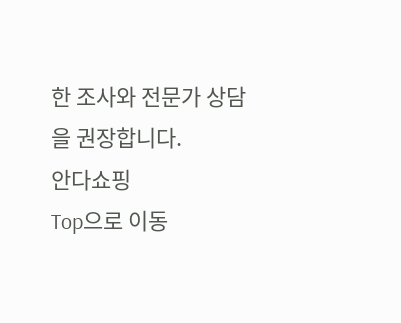한 조사와 전문가 상담을 권장합니다.
안다쇼핑
Top으로 이동